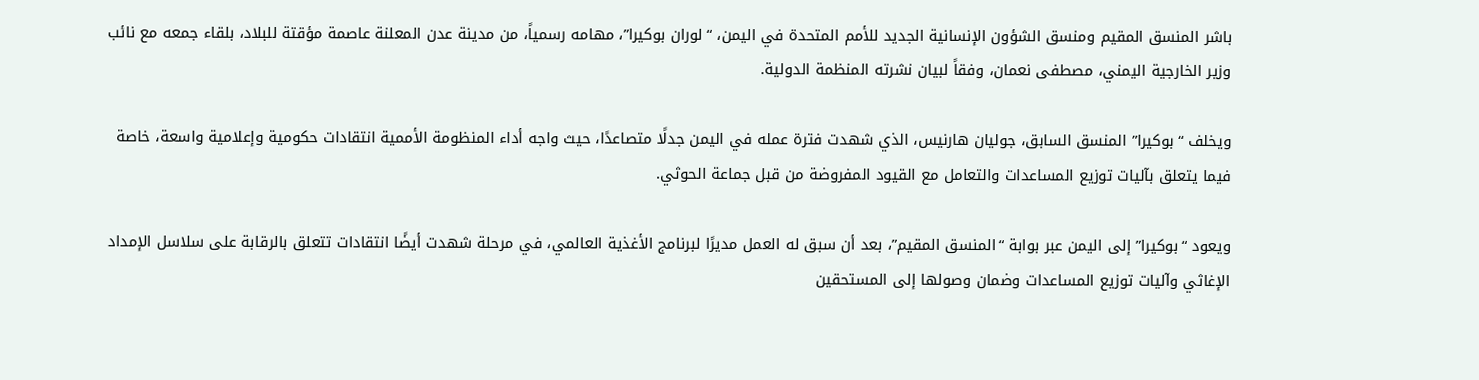باشر المنسق المقيم ومنسق الشؤون الإنسانية الجديد للأمم المتحدة في اليمن، “لوران بوكيرا”، مهامه رسمياً، من مدينة عدن المعلنة عاصمة مؤقتة للبلاد، بلقاء جمعه مع نائب وزير الخارجية اليمني، مصطفى نعمان، وفقاً لبيان نشرته المنظمة الدولية.

ويخلف “بوكيرا” المنسق السابق، جوليان هارنيس، الذي شهدت فترة عمله في اليمن جدلًا متصاعدًا، حيث واجه أداء المنظومة الأممية انتقادات حكومية وإعلامية واسعة، خاصة فيما يتعلق بآليات توزيع المساعدات والتعامل مع القيود المفروضة من قبل جماعة الحوثي.

ويعود “بوكيرا” إلى اليمن عبر بوابة “المنسق المقيم”، بعد أن سبق له العمل مديرًا لبرنامج الأغذية العالمي، في مرحلة شهدت أيضًا انتقادات تتعلق بالرقابة على سلاسل الإمداد الإغاثي وآليات توزيع المساعدات وضمان وصولها إلى المستحقين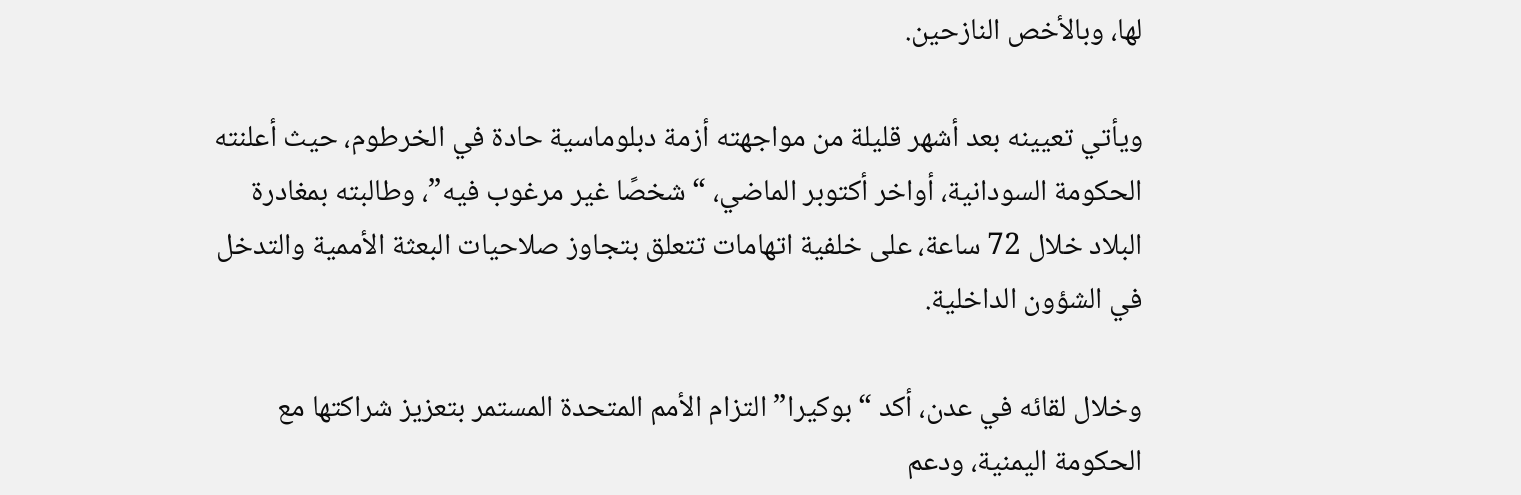لها، وبالأخص النازحين.

ويأتي تعيينه بعد أشهر قليلة من مواجهته أزمة دبلوماسية حادة في الخرطوم، حيث أعلنته الحكومة السودانية، أواخر أكتوبر الماضي، “شخصًا غير مرغوب فيه”، وطالبته بمغادرة البلاد خلال 72 ساعة، على خلفية اتهامات تتعلق بتجاوز صلاحيات البعثة الأممية والتدخل في الشؤون الداخلية.

وخلال لقائه في عدن، أكد “بوكيرا” التزام الأمم المتحدة المستمر بتعزيز شراكتها مع الحكومة اليمنية، ودعم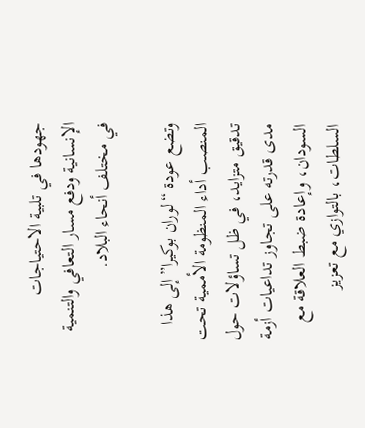جهودها في تلبية الاحتياجات الإنسانية ودفع مسار التعافي والتنمية في مختلف أنحاء البلاد.

وتضع عودة “لوران بوكيرا” إلى هذا المنصب أداء المنظومة الأممية تحت تدقيق متزايد، في ظل تساؤلات حول مدى قدرته على تجاوز تداعيات أزمة السودان، وإعادة ضبط العلاقة مع السلطات، بالتوازي مع تعزيز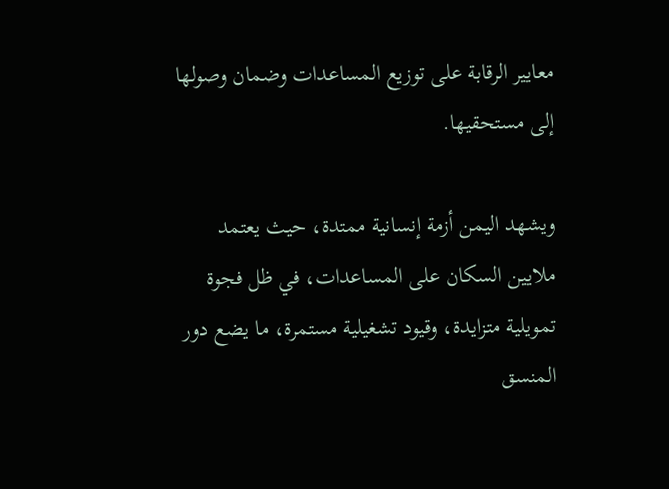معايير الرقابة على توزيع المساعدات وضمان وصولها إلى مستحقيها.

ويشهد اليمن أزمة إنسانية ممتدة، حيث يعتمد ملايين السكان على المساعدات، في ظل فجوة تمويلية متزايدة، وقيود تشغيلية مستمرة، ما يضع دور المنسق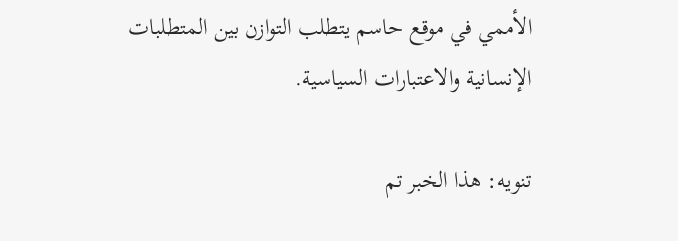الأممي في موقع حاسم يتطلب التوازن بين المتطلبات الإنسانية والاعتبارات السياسية.

تنويه: هذا الخبر تم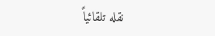نقله تلقائياً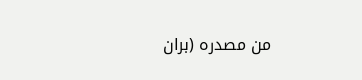من مصدره (بران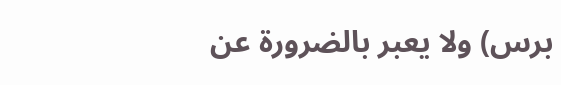برس) ولا يعبر بالضرورة عن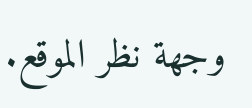وجهة نظر الموقع.